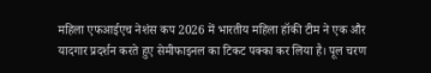महिला एफआईएच नेशंस कप 2026 में भारतीय महिला हॉकी टीम ने एक और यादगार प्रदर्शन करते हुए सेमीफाइनल का टिकट पक्का कर लिया है। पूल चरण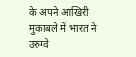के अपने आखिरी मुकाबले में भारत ने उरुग्वे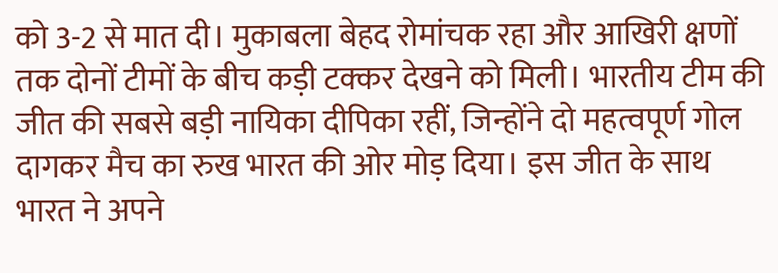को 3-2 से मात दी। मुकाबला बेहद रोमांचक रहा और आखिरी क्षणों तक दोनों टीमों के बीच कड़ी टक्कर देखने को मिली। भारतीय टीम की जीत की सबसे बड़ी नायिका दीपिका रहीं, जिन्होंने दो महत्वपूर्ण गोल दागकर मैच का रुख भारत की ओर मोड़ दिया। इस जीत के साथ भारत ने अपने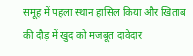समूह में पहला स्थान हासिल किया और खिताब की दौड़ में खुद को मजबूत दावेदार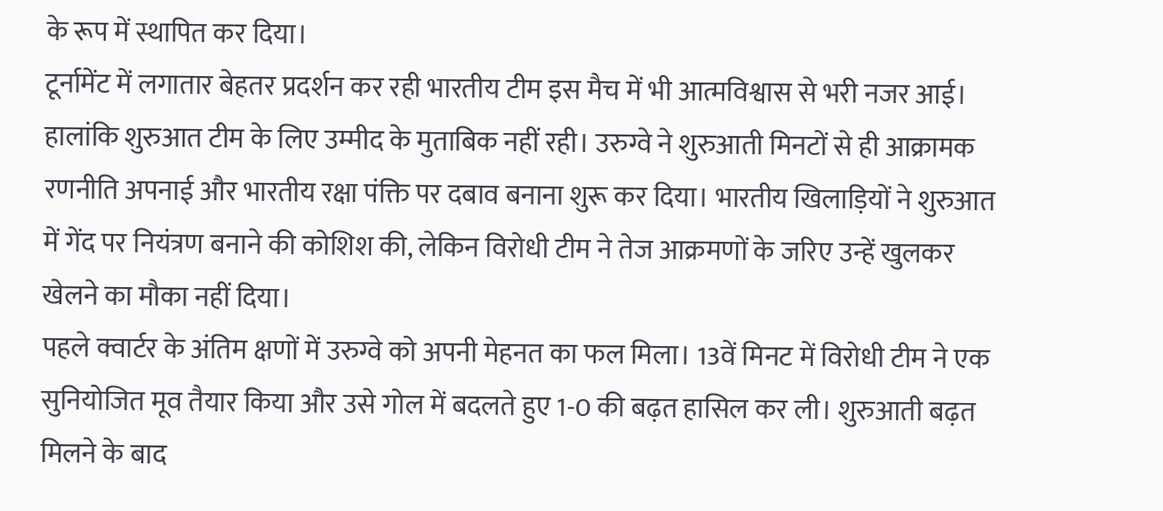के रूप में स्थापित कर दिया।
टूर्नामेंट में लगातार बेहतर प्रदर्शन कर रही भारतीय टीम इस मैच में भी आत्मविश्वास से भरी नजर आई। हालांकि शुरुआत टीम के लिए उम्मीद के मुताबिक नहीं रही। उरुग्वे ने शुरुआती मिनटों से ही आक्रामक रणनीति अपनाई और भारतीय रक्षा पंक्ति पर दबाव बनाना शुरू कर दिया। भारतीय खिलाड़ियों ने शुरुआत में गेंद पर नियंत्रण बनाने की कोशिश की, लेकिन विरोधी टीम ने तेज आक्रमणों के जरिए उन्हें खुलकर खेलने का मौका नहीं दिया।
पहले क्वार्टर के अंतिम क्षणों में उरुग्वे को अपनी मेहनत का फल मिला। 13वें मिनट में विरोधी टीम ने एक सुनियोजित मूव तैयार किया और उसे गोल में बदलते हुए 1-0 की बढ़त हासिल कर ली। शुरुआती बढ़त मिलने के बाद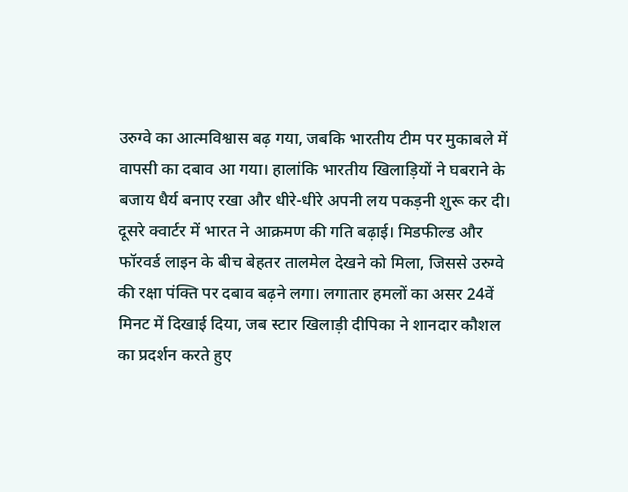उरुग्वे का आत्मविश्वास बढ़ गया, जबकि भारतीय टीम पर मुकाबले में वापसी का दबाव आ गया। हालांकि भारतीय खिलाड़ियों ने घबराने के बजाय धैर्य बनाए रखा और धीरे-धीरे अपनी लय पकड़नी शुरू कर दी।
दूसरे क्वार्टर में भारत ने आक्रमण की गति बढ़ाई। मिडफील्ड और फॉरवर्ड लाइन के बीच बेहतर तालमेल देखने को मिला, जिससे उरुग्वे की रक्षा पंक्ति पर दबाव बढ़ने लगा। लगातार हमलों का असर 24वें मिनट में दिखाई दिया, जब स्टार खिलाड़ी दीपिका ने शानदार कौशल का प्रदर्शन करते हुए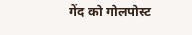गेंद को गोलपोस्ट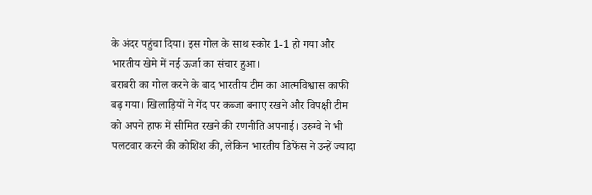के अंदर पहुंचा दिया। इस गोल के साथ स्कोर 1-1 हो गया और भारतीय खेमे में नई ऊर्जा का संचार हुआ।
बराबरी का गोल करने के बाद भारतीय टीम का आत्मविश्वास काफी बढ़ गया। खिलाड़ियों ने गेंद पर कब्जा बनाए रखने और विपक्षी टीम को अपने हाफ में सीमित रखने की रणनीति अपनाई। उरुग्वे ने भी पलटवार करने की कोशिश की, लेकिन भारतीय डिफेंस ने उन्हें ज्यादा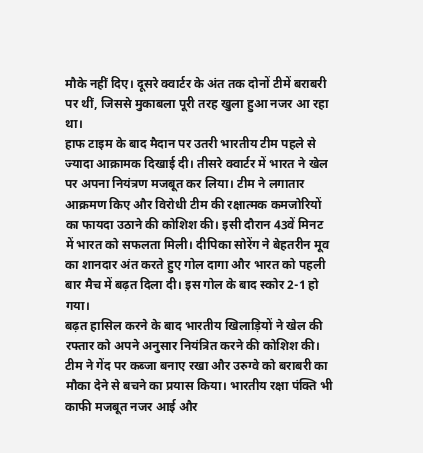मौके नहीं दिए। दूसरे क्वार्टर के अंत तक दोनों टीमें बराबरी पर थीं, जिससे मुकाबला पूरी तरह खुला हुआ नजर आ रहा था।
हाफ टाइम के बाद मैदान पर उतरी भारतीय टीम पहले से ज्यादा आक्रामक दिखाई दी। तीसरे क्वार्टर में भारत ने खेल पर अपना नियंत्रण मजबूत कर लिया। टीम ने लगातार आक्रमण किए और विरोधी टीम की रक्षात्मक कमजोरियों का फायदा उठाने की कोशिश की। इसी दौरान 43वें मिनट में भारत को सफलता मिली। दीपिका सोरेंग ने बेहतरीन मूव का शानदार अंत करते हुए गोल दागा और भारत को पहली बार मैच में बढ़त दिला दी। इस गोल के बाद स्कोर 2-1 हो गया।
बढ़त हासिल करने के बाद भारतीय खिलाड़ियों ने खेल की रफ्तार को अपने अनुसार नियंत्रित करने की कोशिश की। टीम ने गेंद पर कब्जा बनाए रखा और उरुग्वे को बराबरी का मौका देने से बचने का प्रयास किया। भारतीय रक्षा पंक्ति भी काफी मजबूत नजर आई और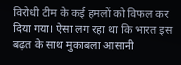विरोधी टीम के कई हमलों को विफल कर दिया गया। ऐसा लग रहा था कि भारत इस बढ़त के साथ मुकाबला आसानी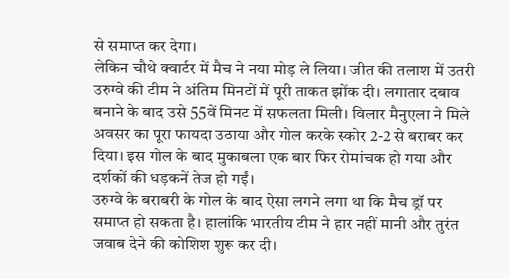से समाप्त कर देगा।
लेकिन चौथे क्वार्टर में मैच ने नया मोड़ ले लिया। जीत की तलाश में उतरी उरुग्वे की टीम ने अंतिम मिनटों में पूरी ताकत झोंक दी। लगातार दबाव बनाने के बाद उसे 55वें मिनट में सफलता मिली। विलार मैनुएला ने मिले अवसर का पूरा फायदा उठाया और गोल करके स्कोर 2-2 से बराबर कर दिया। इस गोल के बाद मुकाबला एक बार फिर रोमांचक हो गया और दर्शकों की धड़कनें तेज हो गईं।
उरुग्वे के बराबरी के गोल के बाद ऐसा लगने लगा था कि मैच ड्रॉ पर समाप्त हो सकता है। हालांकि भारतीय टीम ने हार नहीं मानी और तुरंत जवाब देने की कोशिश शुरू कर दी।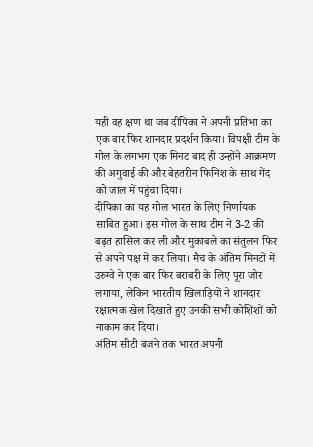यही वह क्षण था जब दीपिका ने अपनी प्रतिभा का एक बार फिर शानदार प्रदर्शन किया। विपक्षी टीम के गोल के लगभग एक मिनट बाद ही उन्होंने आक्रमण की अगुवाई की और बेहतरीन फिनिश के साथ गेंद को जाल में पहुंचा दिया।
दीपिका का यह गोल भारत के लिए निर्णायक साबित हुआ। इस गोल के साथ टीम ने 3-2 की बढ़त हासिल कर ली और मुकाबले का संतुलन फिर से अपने पक्ष में कर लिया। मैच के अंतिम मिनटों में उरुग्वे ने एक बार फिर बराबरी के लिए पूरा जोर लगाया, लेकिन भारतीय खिलाड़ियों ने शानदार रक्षात्मक खेल दिखाते हुए उनकी सभी कोशिशों को नाकाम कर दिया।
अंतिम सीटी बजने तक भारत अपनी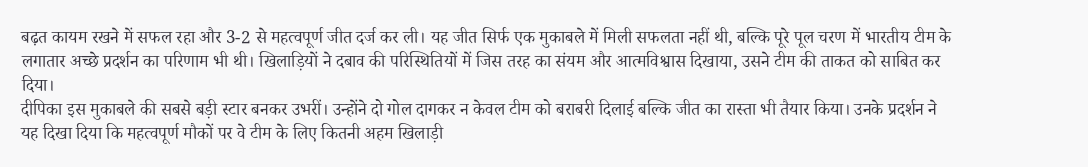बढ़त कायम रखने में सफल रहा और 3-2 से महत्वपूर्ण जीत दर्ज कर ली। यह जीत सिर्फ एक मुकाबले में मिली सफलता नहीं थी, बल्कि पूरे पूल चरण में भारतीय टीम के लगातार अच्छे प्रदर्शन का परिणाम भी थी। खिलाड़ियों ने दबाव की परिस्थितियों में जिस तरह का संयम और आत्मविश्वास दिखाया, उसने टीम की ताकत को साबित कर दिया।
दीपिका इस मुकाबले की सबसे बड़ी स्टार बनकर उभरीं। उन्होंने दो गोल दागकर न केवल टीम को बराबरी दिलाई बल्कि जीत का रास्ता भी तैयार किया। उनके प्रदर्शन ने यह दिखा दिया कि महत्वपूर्ण मौकों पर वे टीम के लिए कितनी अहम खिलाड़ी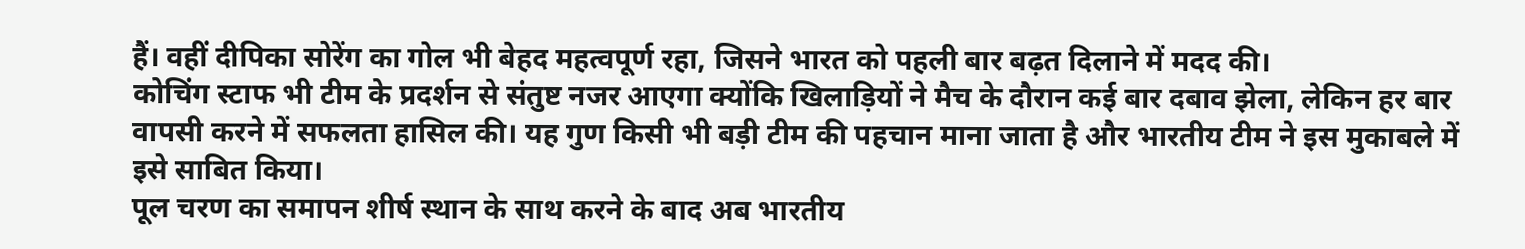हैं। वहीं दीपिका सोरेंग का गोल भी बेहद महत्वपूर्ण रहा, जिसने भारत को पहली बार बढ़त दिलाने में मदद की।
कोचिंग स्टाफ भी टीम के प्रदर्शन से संतुष्ट नजर आएगा क्योंकि खिलाड़ियों ने मैच के दौरान कई बार दबाव झेला, लेकिन हर बार वापसी करने में सफलता हासिल की। यह गुण किसी भी बड़ी टीम की पहचान माना जाता है और भारतीय टीम ने इस मुकाबले में इसे साबित किया।
पूल चरण का समापन शीर्ष स्थान के साथ करने के बाद अब भारतीय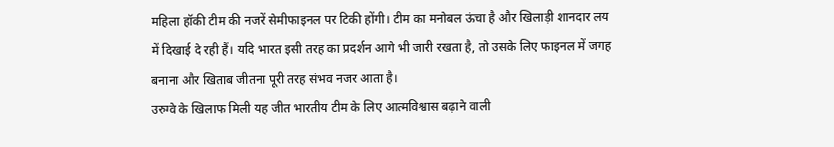महिला हॉकी टीम की नजरें सेमीफाइनल पर टिकी होंगी। टीम का मनोबल ऊंचा है और खिलाड़ी शानदार लय में दिखाई दे रही हैं। यदि भारत इसी तरह का प्रदर्शन आगे भी जारी रखता है, तो उसके लिए फाइनल में जगह बनाना और खिताब जीतना पूरी तरह संभव नजर आता है।
उरुग्वे के खिलाफ मिली यह जीत भारतीय टीम के लिए आत्मविश्वास बढ़ाने वाली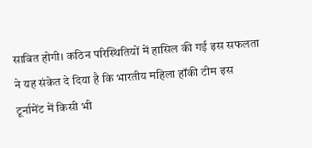साबित होगी। कठिन परिस्थितियों में हासिल की गई इस सफलता ने यह संकेत दे दिया है कि भारतीय महिला हॉकी टीम इस टूर्नामेंट में किसी भी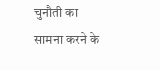चुनौती का सामना करने के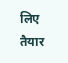लिए तैयार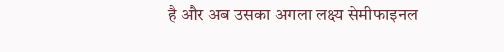है और अब उसका अगला लक्ष्य सेमीफाइनल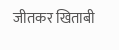जीतकर खिताबी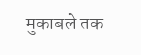मुकाबले तक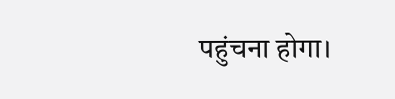पहुंचना होगा।